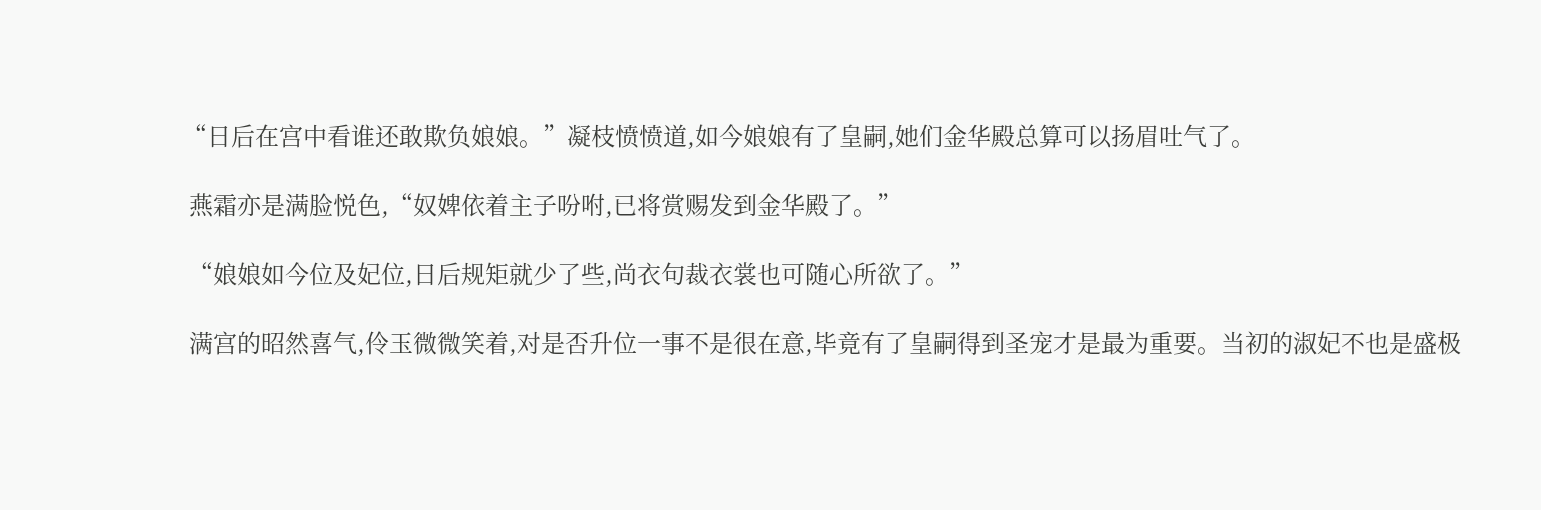“日后在宫中看谁还敢欺负娘娘。”凝枝愤愤道,如今娘娘有了皇嗣,她们金华殿总算可以扬眉吐气了。

 燕霜亦是满脸悦色,“奴婢依着主子吩咐,已将赏赐发到金华殿了。”

 “娘娘如今位及妃位,日后规矩就少了些,尚衣句裁衣裳也可随心所欲了。”

 满宫的昭然喜气,伶玉微微笑着,对是否升位一事不是很在意,毕竟有了皇嗣得到圣宠才是最为重要。当初的淑妃不也是盛极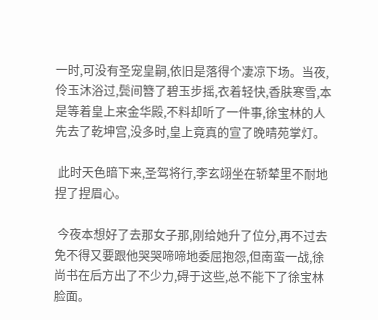一时,可没有圣宠皇嗣,依旧是落得个凄凉下场。当夜,伶玉沐浴过,鬓间簪了碧玉步摇,衣着轻快,香肤寒雪,本是等着皇上来金华殿,不料却听了一件事,徐宝林的人先去了乾坤宫,没多时,皇上竟真的宣了晚晴苑掌灯。

 此时天色暗下来,圣驾将行,李玄翊坐在轿辇里不耐地捏了捏眉心。

 今夜本想好了去那女子那,刚给她升了位分,再不过去免不得又要跟他哭哭啼啼地委屈抱怨,但南蛮一战,徐尚书在后方出了不少力,碍于这些,总不能下了徐宝林脸面。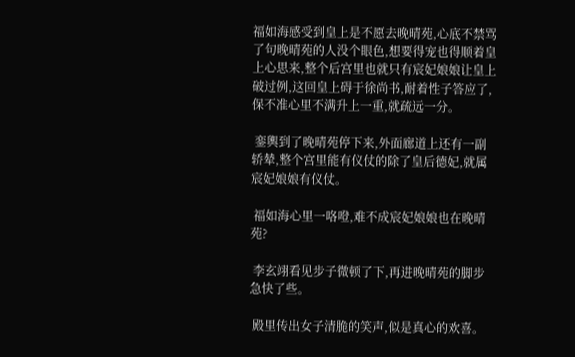福如海感受到皇上是不愿去晚晴苑,心底不禁骂了句晚晴苑的人没个眼色,想要得宠也得顺着皇上心思来,整个后宫里也就只有宸妃娘娘让皇上破过例,这回皇上碍于徐尚书,耐着性子答应了,保不准心里不满升上一重,就疏远一分。

 銮輿到了晚晴苑停下来,外面廊道上还有一副轿辇,整个宫里能有仪仗的除了皇后德妃,就属宸妃娘娘有仪仗。

 福如海心里一咯噔,难不成宸妃娘娘也在晚晴苑?

 李玄翊看见步子微顿了下,再进晚晴苑的脚步急快了些。

 殿里传出女子清脆的笑声,似是真心的欢喜。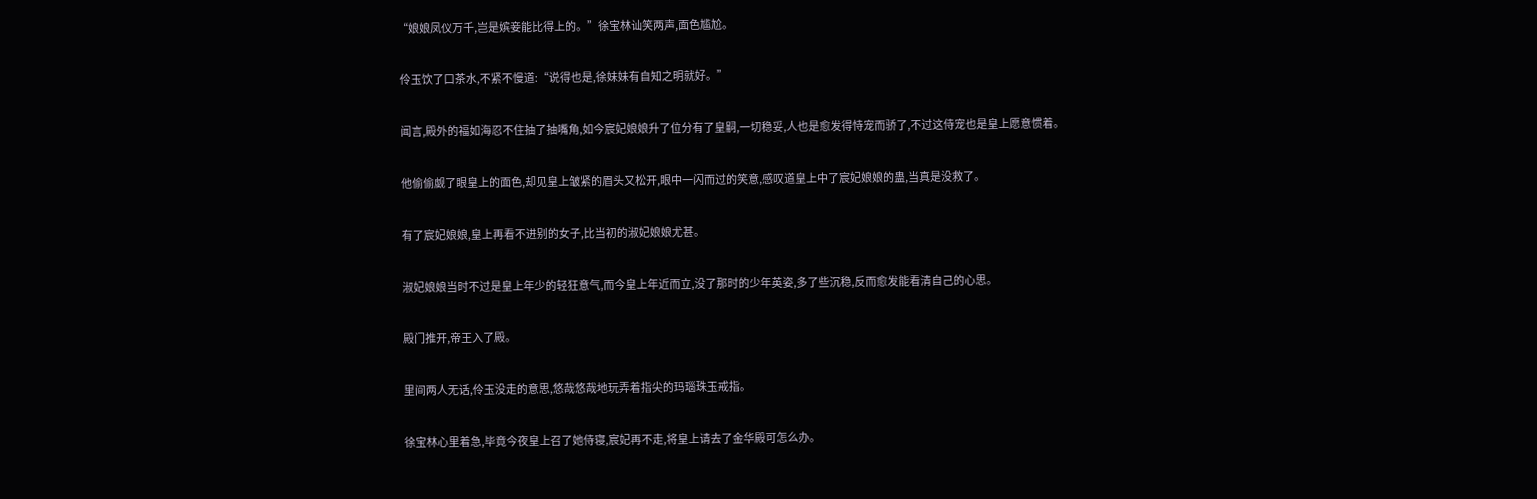“娘娘凤仪万千,岂是嫔妾能比得上的。”徐宝林讪笑两声,面色尴尬。

 伶玉饮了口茶水,不紧不慢道:“说得也是,徐妹妹有自知之明就好。”

 闻言,殿外的福如海忍不住抽了抽嘴角,如今宸妃娘娘升了位分有了皇嗣,一切稳妥,人也是愈发得恃宠而骄了,不过这侍宠也是皇上愿意惯着。

 他偷偷觑了眼皇上的面色,却见皇上皱紧的眉头又松开,眼中一闪而过的笑意,感叹道皇上中了宸妃娘娘的蛊,当真是没救了。

 有了宸妃娘娘,皇上再看不进别的女子,比当初的淑妃娘娘尤甚。

 淑妃娘娘当时不过是皇上年少的轻狂意气,而今皇上年近而立,没了那时的少年英姿,多了些沉稳,反而愈发能看清自己的心思。

 殿门推开,帝王入了殿。

 里间两人无话,伶玉没走的意思,悠哉悠哉地玩弄着指尖的玛瑙珠玉戒指。

 徐宝林心里着急,毕竟今夜皇上召了她侍寝,宸妃再不走,将皇上请去了金华殿可怎么办。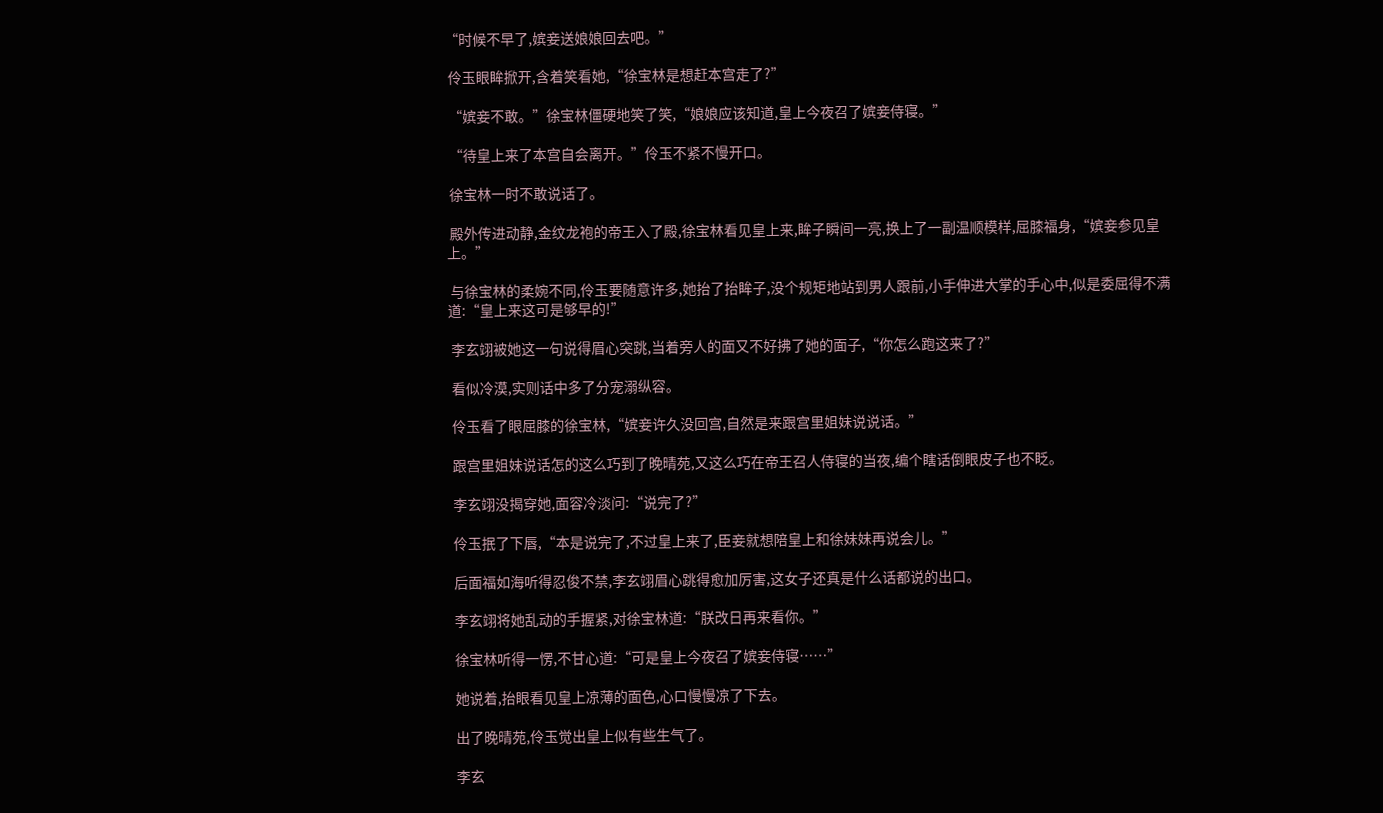“时候不早了,嫔妾送娘娘回去吧。”

 伶玉眼眸掀开,含着笑看她,“徐宝林是想赶本宫走了?”

 “嫔妾不敢。”徐宝林僵硬地笑了笑,“娘娘应该知道,皇上今夜召了嫔妾侍寝。”

 “待皇上来了本宫自会离开。”伶玉不紧不慢开口。

 徐宝林一时不敢说话了。

 殿外传进动静,金纹龙袍的帝王入了殿,徐宝林看见皇上来,眸子瞬间一亮,换上了一副温顺模样,屈膝福身,“嫔妾参见皇上。”

 与徐宝林的柔婉不同,伶玉要随意许多,她抬了抬眸子,没个规矩地站到男人跟前,小手伸进大掌的手心中,似是委屈得不满道:“皇上来这可是够早的!”

 李玄翊被她这一句说得眉心突跳,当着旁人的面又不好拂了她的面子,“你怎么跑这来了?”

 看似冷漠,实则话中多了分宠溺纵容。

 伶玉看了眼屈膝的徐宝林,“嫔妾许久没回宫,自然是来跟宫里姐妹说说话。”

 跟宫里姐妹说话怎的这么巧到了晚晴苑,又这么巧在帝王召人侍寝的当夜,编个瞎话倒眼皮子也不眨。

 李玄翊没揭穿她,面容冷淡问:“说完了?”

 伶玉抿了下唇,“本是说完了,不过皇上来了,臣妾就想陪皇上和徐妹妹再说会儿。”

 后面福如海听得忍俊不禁,李玄翊眉心跳得愈加厉害,这女子还真是什么话都说的出口。

 李玄翊将她乱动的手握紧,对徐宝林道:“朕改日再来看你。”

 徐宝林听得一愣,不甘心道:“可是皇上今夜召了嫔妾侍寝……”

 她说着,抬眼看见皇上凉薄的面色,心口慢慢凉了下去。

 出了晚晴苑,伶玉觉出皇上似有些生气了。

 李玄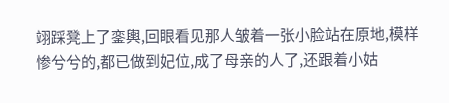翊踩凳上了銮輿,回眼看见那人皱着一张小脸站在原地,模样惨兮兮的,都已做到妃位,成了母亲的人了,还跟着小姑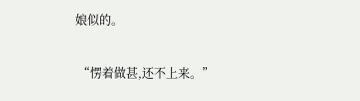娘似的。

 “愣着做甚,还不上来。”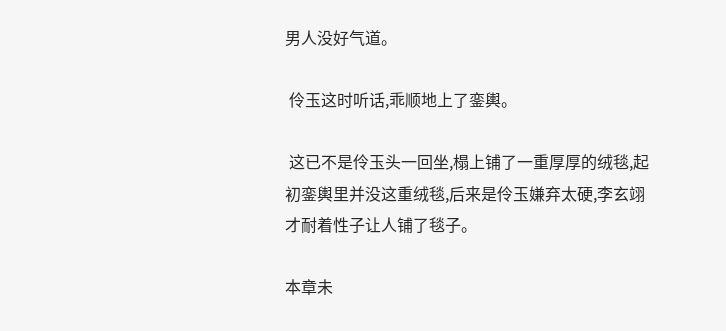男人没好气道。

 伶玉这时听话,乖顺地上了銮輿。

 这已不是伶玉头一回坐,榻上铺了一重厚厚的绒毯,起初銮輿里并没这重绒毯,后来是伶玉嫌弃太硬,李玄翊才耐着性子让人铺了毯子。

本章未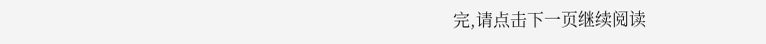完,请点击下一页继续阅读